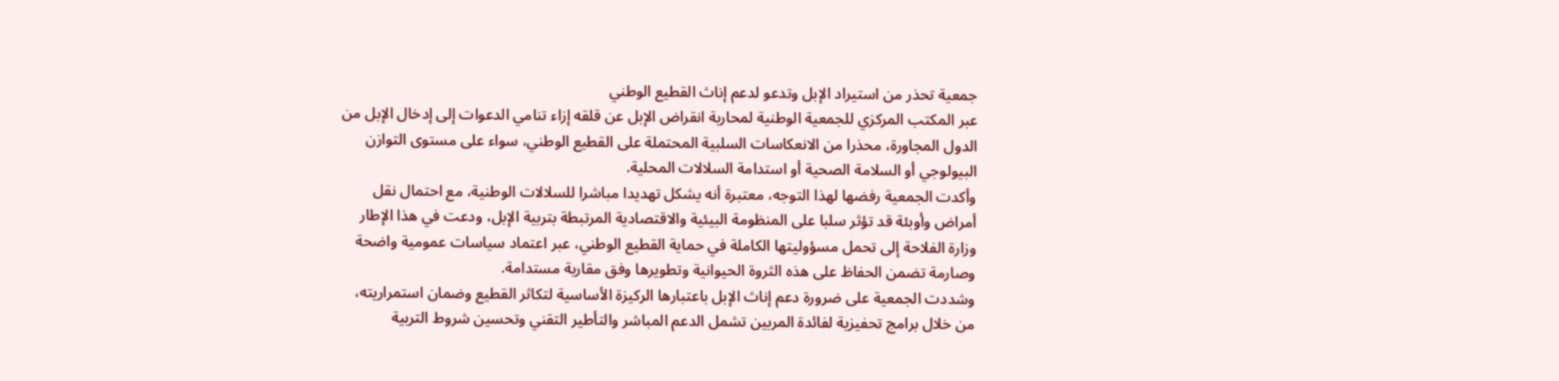جمعية تحذر من استيراد الإبل وتدعو لدعم إناث القطيع الوطني
عبر المكتب المركزي للجمعية الوطنية لمحاربة انقراض الإبل عن قلقه إزاء تنامي الدعوات إلى إدخال الإبل من الدول المجاورة، محذرا من الانعكاسات السلبية المحتملة على القطيع الوطني، سواء على مستوى التوازن البيولوجي أو السلامة الصحية أو استدامة السلالات المحلية.
وأكدت الجمعية رفضها لهذا التوجه، معتبرة أنه يشكل تهديدا مباشرا للسلالات الوطنية، مع احتمال نقل أمراض وأوبئة قد تؤثر سلبا على المنظومة البيئية والاقتصادية المرتبطة بتربية الإبل، ودعت في هذا الإطار وزارة الفلاحة إلى تحمل مسؤوليتها الكاملة في حماية القطيع الوطني، عبر اعتماد سياسات عمومية واضحة وصارمة تضمن الحفاظ على هذه الثروة الحيوانية وتطويرها وفق مقاربة مستدامة.
وشددت الجمعية على ضرورة دعم إناث الإبل باعتبارها الركيزة الأساسية لتكاثر القطيع وضمان استمراريته، من خلال برامج تحفيزية لفائدة المربين تشمل الدعم المباشر والتأطير التقني وتحسين شروط التربية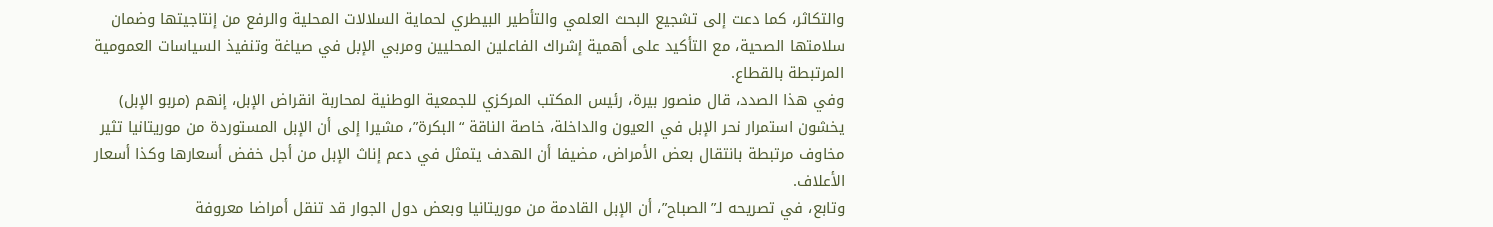والتكاثر، كما دعت إلى تشجيع البحث العلمي والتأطير البيطري لحماية السلالات المحلية والرفع من إنتاجيتها وضمان سلامتها الصحية، مع التأكيد على أهمية إشراك الفاعلين المحليين ومربي الإبل في صياغة وتنفيذ السياسات العمومية المرتبطة بالقطاع.
وفي هذا الصدد، قال منصور بيرة، رئيس المكتب المركزي للجمعية الوطنية لمحاربة انقراض الإبل، إنهم (مربو الإبل) يخشون استمرار نحر الإبل في العيون والداخلة، خاصة الناقة “البكرة”، مشيرا إلى أن الإبل المستوردة من موريتانيا تثير مخاوف مرتبطة بانتقال بعض الأمراض، مضيفا أن الهدف يتمثل في دعم إناث الإبل من أجل خفض أسعارها وكذا أسعار الأعلاف.
وتابع، في تصريحه لـ”الصباح”، أن الإبل القادمة من موريتانيا وبعض دول الجوار قد تنقل أمراضا معروفة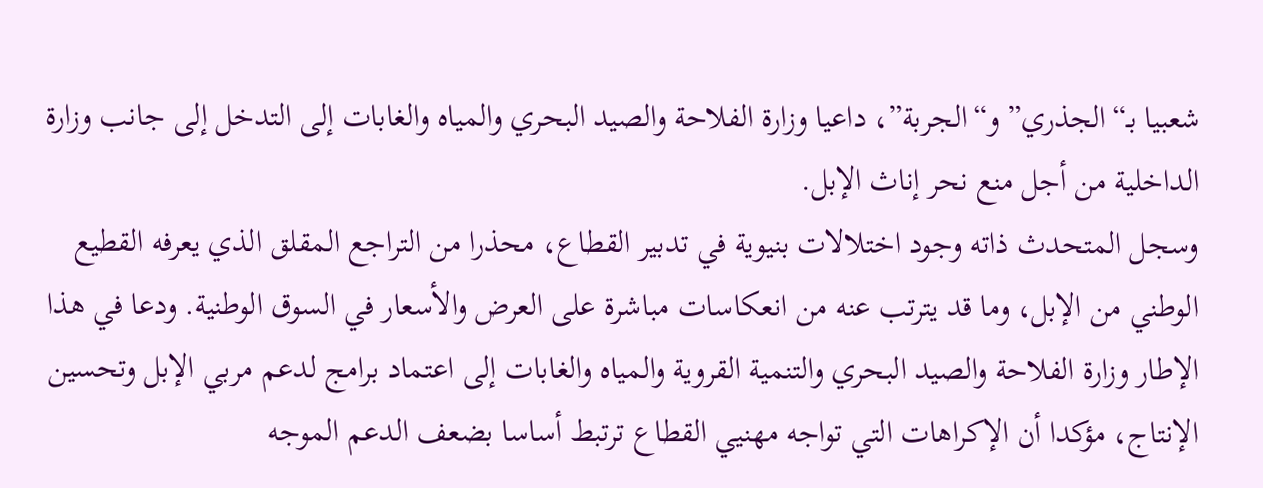شعبيا بـ“الجذري” و“الجربة”، داعيا وزارة الفلاحة والصيد البحري والمياه والغابات إلى التدخل إلى جانب وزارة الداخلية من أجل منع نحر إناث الإبل.
وسجل المتحدث ذاته وجود اختلالات بنيوية في تدبير القطاع، محذرا من التراجع المقلق الذي يعرفه القطيع الوطني من الإبل، وما قد يترتب عنه من انعكاسات مباشرة على العرض والأسعار في السوق الوطنية. ودعا في هذا الإطار وزارة الفلاحة والصيد البحري والتنمية القروية والمياه والغابات إلى اعتماد برامج لدعم مربي الإبل وتحسين الإنتاج، مؤكدا أن الإكراهات التي تواجه مهنيي القطاع ترتبط أساسا بضعف الدعم الموجه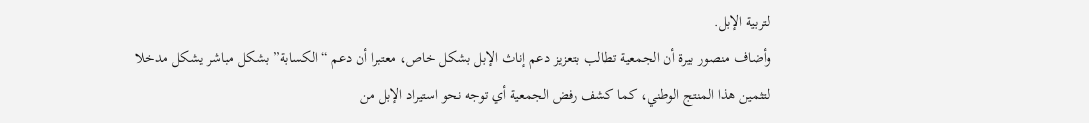لتربية الإبل.
وأضاف منصور بيرة أن الجمعية تطالب بتعزيز دعم إناث الإبل بشكل خاص، معتبرا أن دعم “الكسابة” بشكل مباشر يشكل مدخلا لتثمين هذا المنتج الوطني، كما كشف رفض الجمعية أي توجه نحو استيراد الإبل من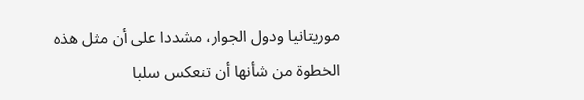موريتانيا ودول الجوار، مشددا على أن مثل هذه الخطوة من شأنها أن تنعكس سلبا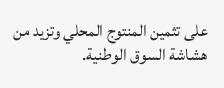على تثمين المنتوج المحلي وتزيد من هشاشة السوق الوطنية.